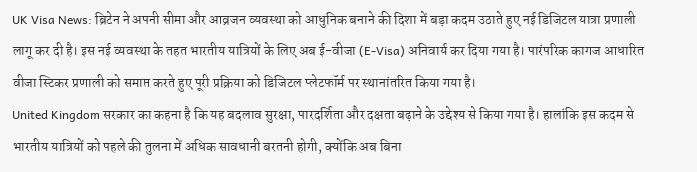UK Visa News: ब्रिटेन ने अपनी सीमा और आव्रजन व्यवस्था को आधुनिक बनाने की दिशा में बड़ा कदम उठाते हुए नई डिजिटल यात्रा प्रणाली लागू कर दी है। इस नई व्यवस्था के तहत भारतीय यात्रियों के लिए अब ई-वीजा (E-Visa) अनिवार्य कर दिया गया है। पारंपरिक कागज आधारित वीजा स्टिकर प्रणाली को समाप्त करते हुए पूरी प्रक्रिया को डिजिटल प्लेटफॉर्म पर स्थानांतरित किया गया है।
United Kingdom सरकार का कहना है कि यह बदलाव सुरक्षा, पारदर्शिता और दक्षता बढ़ाने के उद्देश्य से किया गया है। हालांकि इस कदम से भारतीय यात्रियों को पहले की तुलना में अधिक सावधानी बरतनी होगी, क्योंकि अब बिना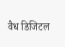वैध डिजिटल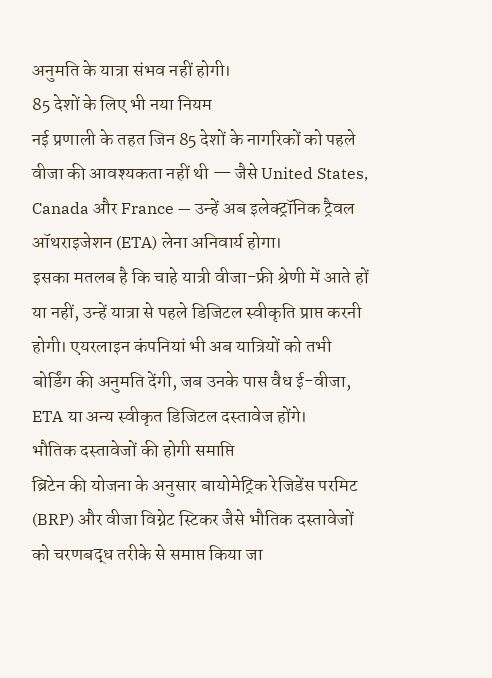अनुमति के यात्रा संभव नहीं होगी।
85 देशों के लिए भी नया नियम
नई प्रणाली के तहत जिन 85 देशों के नागरिकों को पहले वीजा की आवश्यकता नहीं थी — जैसे United States, Canada और France — उन्हें अब इलेक्ट्रॉनिक ट्रैवल ऑथराइजेशन (ETA) लेना अनिवार्य होगा।
इसका मतलब है कि चाहे यात्री वीजा-फ्री श्रेणी में आते हों या नहीं, उन्हें यात्रा से पहले डिजिटल स्वीकृति प्राप्त करनी होगी। एयरलाइन कंपनियां भी अब यात्रियों को तभी बोर्डिंग की अनुमति देंगी, जब उनके पास वैध ई-वीजा, ETA या अन्य स्वीकृत डिजिटल दस्तावेज होंगे।
भौतिक दस्तावेजों की होगी समाप्ति
ब्रिटेन की योजना के अनुसार बायोमेट्रिक रेजिडेंस परमिट (BRP) और वीजा विग्नेट स्टिकर जैसे भौतिक दस्तावेजों को चरणबद्ध तरीके से समाप्त किया जा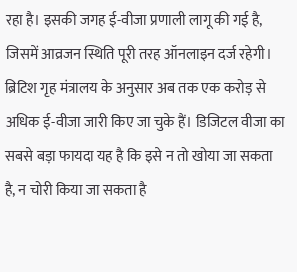रहा है। इसकी जगह ई-वीजा प्रणाली लागू की गई है, जिसमें आव्रजन स्थिति पूरी तरह ऑनलाइन दर्ज रहेगी।
ब्रिटिश गृह मंत्रालय के अनुसार अब तक एक करोड़ से अधिक ई-वीजा जारी किए जा चुके हैं। डिजिटल वीजा का सबसे बड़ा फायदा यह है कि इसे न तो खोया जा सकता है, न चोरी किया जा सकता है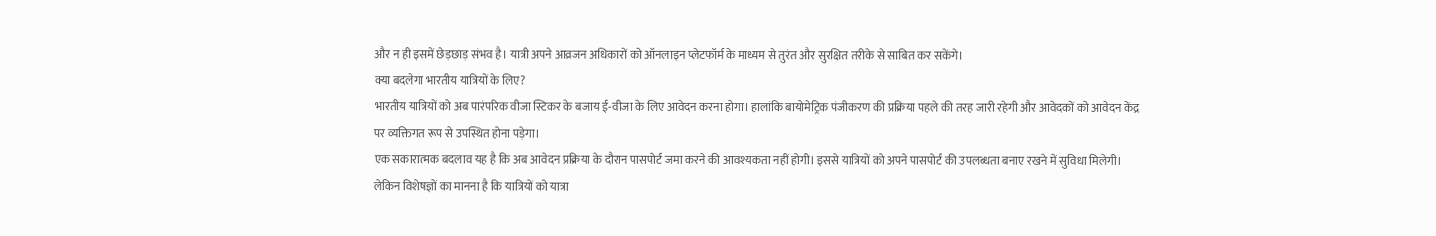और न ही इसमें छेड़छाड़ संभव है। यात्री अपने आव्रजन अधिकारों को ऑनलाइन प्लेटफॉर्म के माध्यम से तुरंत और सुरक्षित तरीके से साबित कर सकेंगे।
क्या बदलेगा भारतीय यात्रियों के लिए?
भारतीय यात्रियों को अब पारंपरिक वीजा स्टिकर के बजाय ई-वीजा के लिए आवेदन करना होगा। हालांकि बायोमेट्रिक पंजीकरण की प्रक्रिया पहले की तरह जारी रहेगी और आवेदकों को आवेदन केंद्र पर व्यक्तिगत रूप से उपस्थित होना पड़ेगा।
एक सकारात्मक बदलाव यह है कि अब आवेदन प्रक्रिया के दौरान पासपोर्ट जमा करने की आवश्यकता नहीं होगी। इससे यात्रियों को अपने पासपोर्ट की उपलब्धता बनाए रखने में सुविधा मिलेगी।
लेकिन विशेषज्ञों का मानना है कि यात्रियों को यात्रा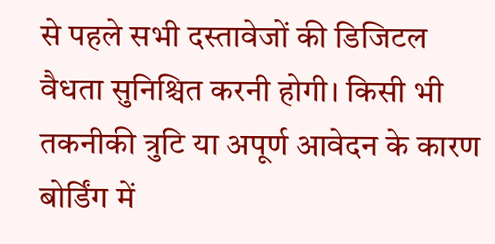से पहले सभी दस्तावेजों की डिजिटल वैधता सुनिश्चित करनी होगी। किसी भी तकनीकी त्रुटि या अपूर्ण आवेदन के कारण बोर्डिंग में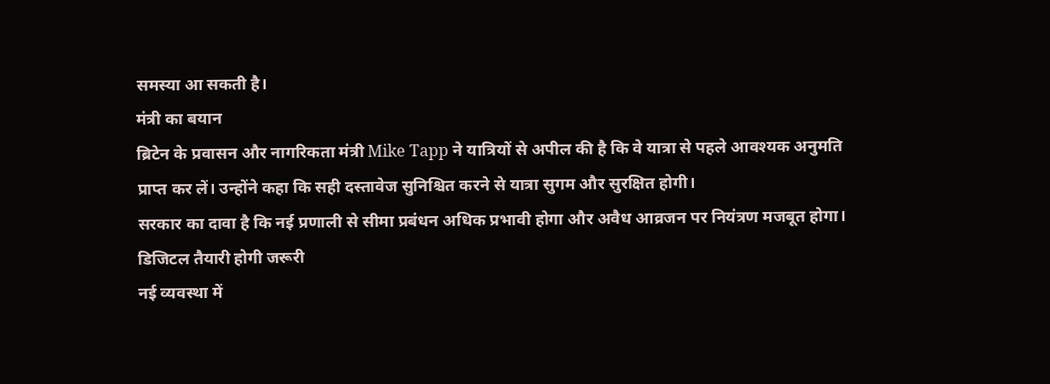समस्या आ सकती है।
मंत्री का बयान
ब्रिटेन के प्रवासन और नागरिकता मंत्री Mike Tapp ने यात्रियों से अपील की है कि वे यात्रा से पहले आवश्यक अनुमति प्राप्त कर लें। उन्होंने कहा कि सही दस्तावेज सुनिश्चित करने से यात्रा सुगम और सुरक्षित होगी।
सरकार का दावा है कि नई प्रणाली से सीमा प्रबंधन अधिक प्रभावी होगा और अवैध आव्रजन पर नियंत्रण मजबूत होगा।
डिजिटल तैयारी होगी जरूरी
नई व्यवस्था में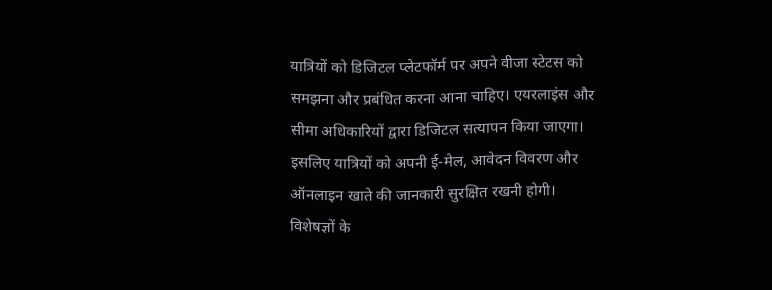यात्रियों को डिजिटल प्लेटफॉर्म पर अपने वीजा स्टेटस को समझना और प्रबंधित करना आना चाहिए। एयरलाइंस और सीमा अधिकारियों द्वारा डिजिटल सत्यापन किया जाएगा। इसलिए यात्रियों को अपनी ई-मेल, आवेदन विवरण और ऑनलाइन खाते की जानकारी सुरक्षित रखनी होगी।
विशेषज्ञों के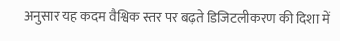अनुसार यह कदम वैश्विक स्तर पर बढ़ते डिजिटलीकरण की दिशा में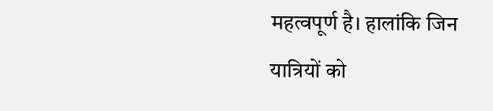महत्वपूर्ण है। हालांकि जिन यात्रियों को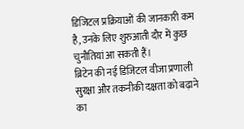डिजिटल प्रक्रियाओं की जानकारी कम है, उनके लिए शुरुआती दौर में कुछ चुनौतियां आ सकती हैं।
ब्रिटेन की नई डिजिटल वीजा प्रणाली सुरक्षा और तकनीकी दक्षता को बढ़ाने का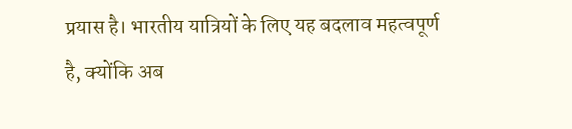प्रयास है। भारतीय यात्रियों के लिए यह बदलाव महत्वपूर्ण है, क्योंकि अब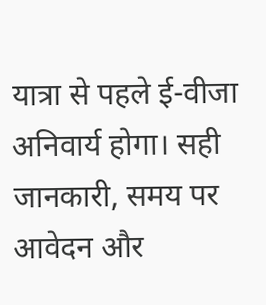यात्रा से पहले ई-वीजा अनिवार्य होगा। सही जानकारी, समय पर आवेदन और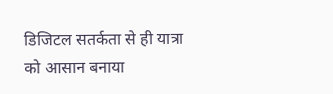डिजिटल सतर्कता से ही यात्रा को आसान बनाया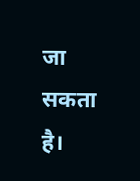जा सकता है।